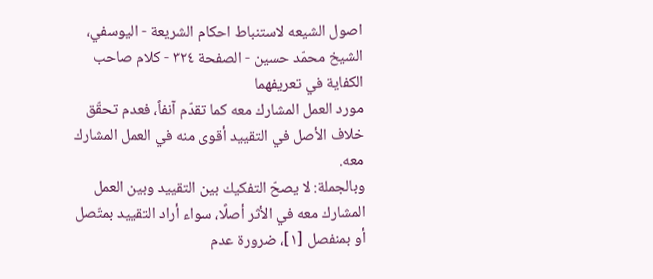اصول الشيعه لاستنباط احكام الشريعة - اليوسفي، الشيخ محمّد حسين - الصفحة ٣٢٤ - كلام صاحب الكفاية في تعريفهما
مورد العمل المشارك معه كما تقدّم آنفاً، فعدم تحقّق خلاف الأصل في التقييد أقوى منه في العمل المشارك معه.
وبالجملة: لا يصحّ التفكيك بين التقييد وبين العمل المشارك معه في الأثر أصلًا، سواء أراد التقييد بمتّصل أو بمنفصل [١]، ضرورة عدم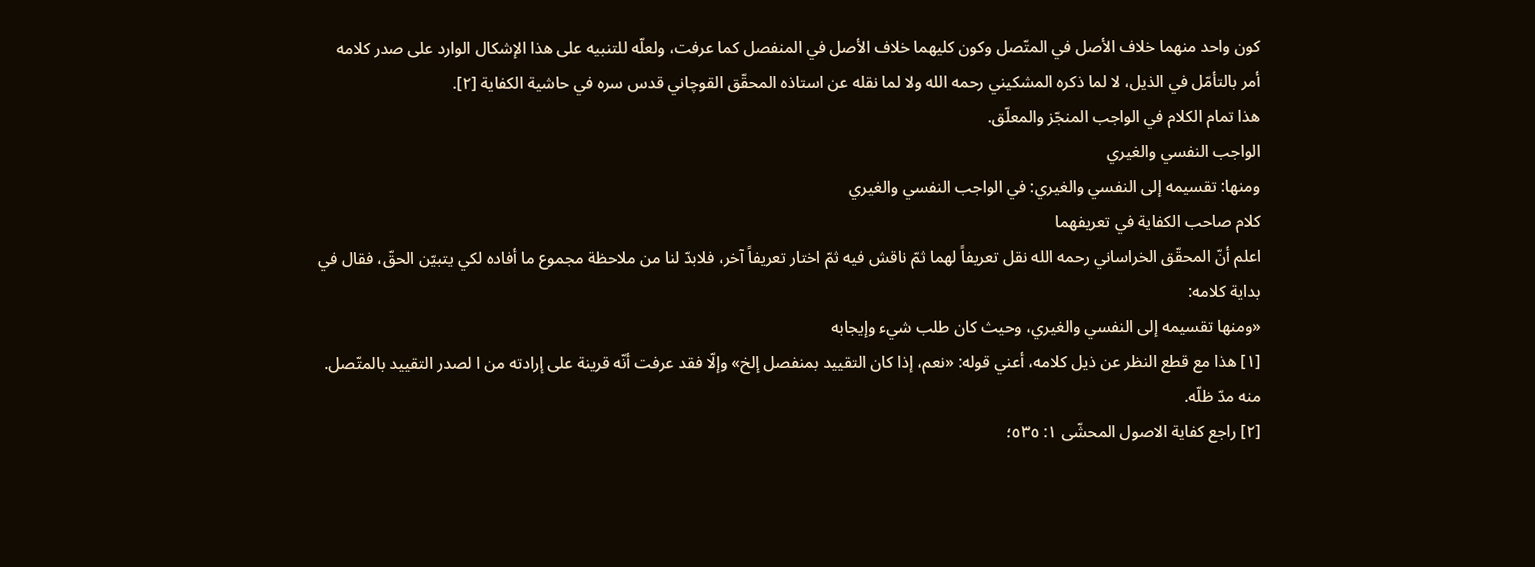كون واحد منهما خلاف الأصل في المتّصل وكون كليهما خلاف الأصل في المنفصل كما عرفت، ولعلّه للتنبيه على هذا الإشكال الوارد على صدر كلامه أمر بالتأمّل في الذيل، لا لما ذكره المشكيني رحمه الله ولا لما نقله عن استاذه المحقّق القوچاني قدس سره في حاشية الكفاية [٢].
هذا تمام الكلام في الواجب المنجّز والمعلّق.
الواجب النفسي والغيري
ومنها: تقسيمه إلى النفسي والغيري: في الواجب النفسي والغيري
كلام صاحب الكفاية في تعريفهما
اعلم أنّ المحقّق الخراساني رحمه الله نقل تعريفاً لهما ثمّ ناقش فيه ثمّ اختار تعريفاً آخر، فلابدّ لنا من ملاحظة مجموع ما أفاده لكي يتبيّن الحقّ، فقال في بداية كلامه:
«ومنها تقسيمه إلى النفسي والغيري، وحيث كان طلب شيء وإيجابه
[١] هذا مع قطع النظر عن ذيل كلامه، أعني قوله: «نعم، إذا كان التقييد بمنفصل إلخ» وإلّا فقد عرفت أنّه قرينة على إرادته من ا لصدر التقييد بالمتّصل. منه مدّ ظلّه.
[٢] راجع كفاية الاصول المحشّى ١: ٥٣٥؛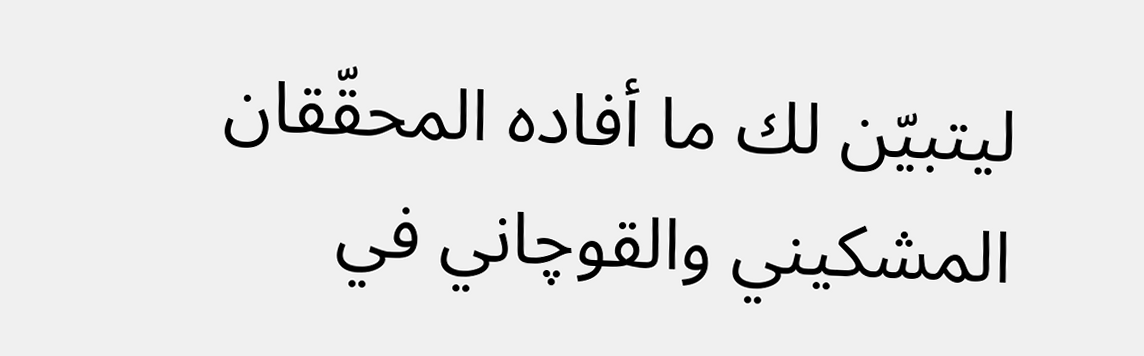ليتبيّن لك ما أفاده المحقّقان المشكيني والقوچاني في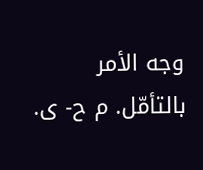وجه الأمر بالتأمّل. م ح- ى.